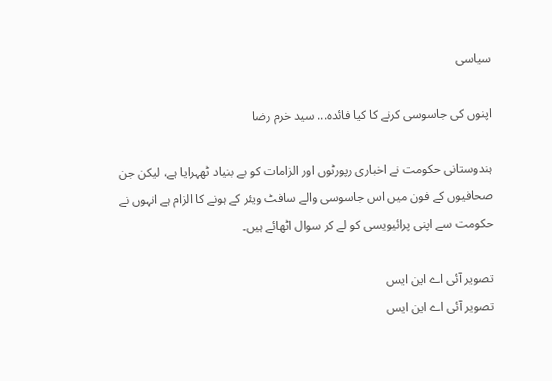سیاسی

اپنوں کی جاسوسی کرنے کا کیا فائدہ... سید خرم رضا

ہندوستانی حکومت نے اخباری رپورٹوں اور الزامات کو بے بنیاد ٹھہرایا ہے، لیکن جن صحافیوں کے فون میں اس جاسوسی والے سافٹ ویئر کے ہونے کا الزام ہے انہوں نے حکومت سے اپنی پرائیویسی کو لے کر سوال اٹھائے ہیں۔

تصویر آئی اے این ایس
تصویر آئی اے این ایس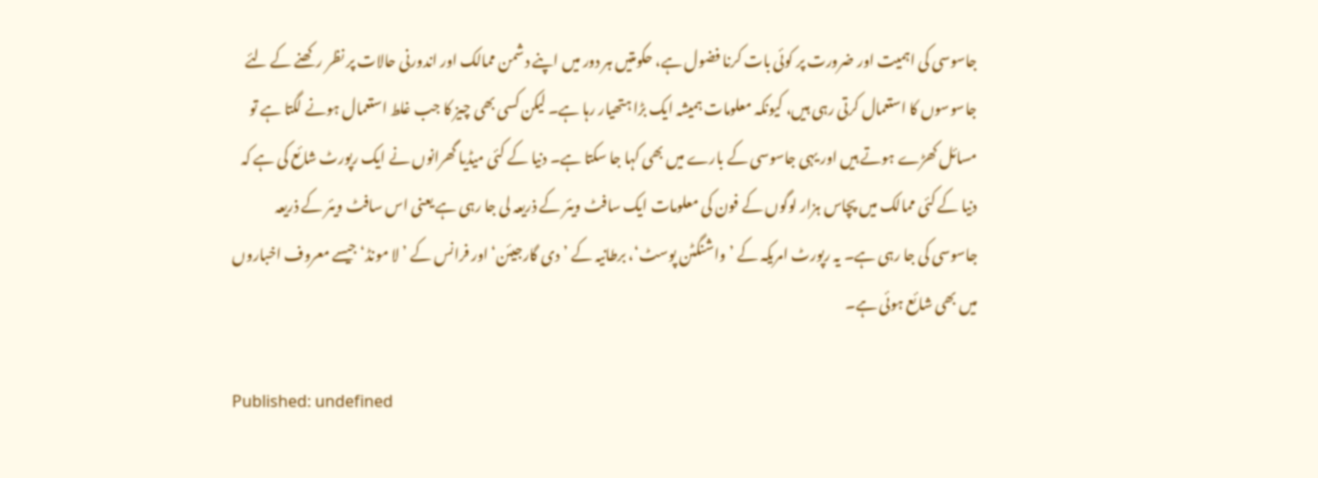جاسوسی کی اہمیت اور ضرورت پر کوئی بات کرنا فضول ہے، حکومتیں ہر دور میں اپنے دشمن ممالک اور اندورنی حالات پر نظر رکھنے کے لئے جاسوسوں کا استعمال کرتی رہی ہیں، کیونکہ معلومات ہمیشہ ایک بڑا ہتھیار رہا ہے۔ لیکن کسی بھی چیز کا جب غلط استعمال ہونے لگتا ہے تو مسائل کھڑے ہوتے ہیں اور یہی جاسوسی کے بارے میں بھی کہا جا سکتا ہے۔ دنیا کے کئی میڈیا گھرانوں نے ایک رپورٹ شائع کی ہے کہ دنیا کے کئی ممالک میں پچاس ہزار لوگوں کے فون کی معلومات ایک سافٹ ویئر کے ذریعہ لی جا رہی ہے یعنی اس سافٹ ویئر کے ذریعہ جاسوسی کی جا رہی ہے۔ یہ رپورٹ امریکہ کے ’واشنگٹن پوسٹ‘، برطانیہ کے ’دی گارجیئن‘ اور فرانس کے ’ لا مونڈ‘ جیسے معروف اخباروں میں بھی شائع ہوئی ہے۔

Published: undefined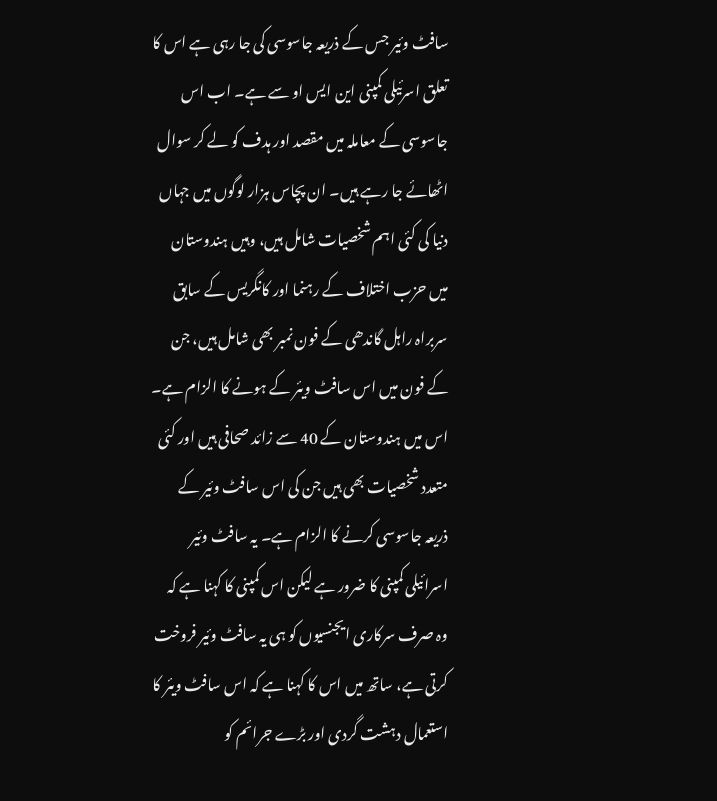سافٹ وئیر جس کے ذریعہ جاسوسی کی جا رہی ہے اس کا تعلق اسرئیلی کمپنی این ایس او سے ہے۔ اب اس جاسوسی کے معاملہ میں مقصد اور ہدف کو لے کر سوال اٹھائے جا رہے ہیں۔ ان پچاس ہزار لوگوں میں جہاں دنیا کی کئی اہم شخصیات شامل ہیں، وہیں ہندوستان میں حزب اختلاف کے رہنما اور کانگریس کے سابق سربراہ راہل گاندھی کے فون نمبر بھی شامل ہیں، جن کے فون میں اس سافٹ ویئر کے ہونے کا الزام ہے۔ اس میں ہندوستان کے 40 سے زائد صحافی ہیں اور کئی متعدد شخصیات بھی ہیں جن کی اس سافٹ وئیر کے ذریعہ جاسوسی کرنے کا الزام ہے۔ یہ سافٹ وئیر اسرائیلی کمپنی کا ضرور ہے لیکن اس کمپنی کا کہنا ہے کہ وہ صرف سرکاری ایجنسیوں کو ہی یہ سافٹ وئیر فروخت کرتی ہے، ساتھ میں اس کا کہنا ہے کہ اس سافٹ ویئر کا استعمال دہشت گردی اور بڑے جرائم کو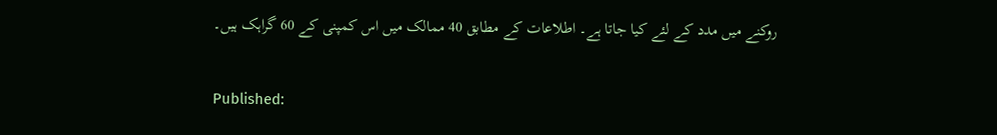روکنے میں مدد کے لئے کیا جاتا ہے۔ اطلاعات کے مطابق 40 ممالک میں اس کمپنی کے 60 گراہک ہیں۔

Published: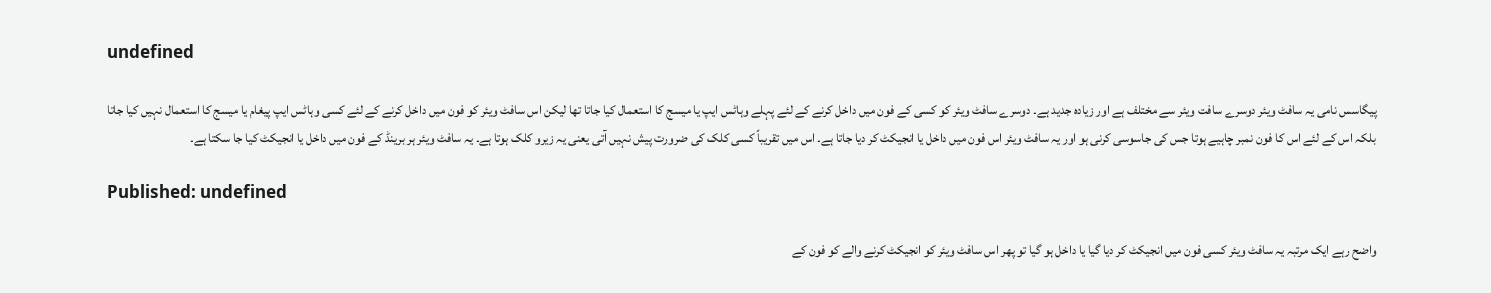undefined

پیگاسس نامی یہ سافٹ ویئر دوسرے سافت ویئر سے مختلف ہے اور زیادہ جدید ہے۔ دوسرے سافٹ ویئر کو کسی کے فون میں داخل کرنے کے لئے پہلے وہاٹس ایپ یا میسج کا استعمال کیا جاتا تھا لیکن اس سافٹ ویئر کو فون میں داخل کرنے کے لئے کسی وہاٹس ایپ پیغام یا میسج کا استعمال نہیں کیا جاتا بلکہ اس کے لئے اس کا فون نمبر چاہیے ہوتا جس کی جاسوسی کرنی ہو اور یہ سافٹ ویئر اس فون میں داخل یا انجیکٹ کر دیا جاتا ہے۔ اس میں تقریباً کسی کلک کی ضرورت پیش نہیں آتی یعنی یہ زیرو کلک ہوتا ہے۔ یہ سافٹ ویئر ہر برینڈ کے فون میں داخل یا انجیکٹ کیا جا سکتا ہے۔

Published: undefined

واضح رہے ایک مرتبہ یہ سافٹ ویئر کسی فون میں انجیکٹ کر دیا گیا یا داخل ہو گیا تو پھر اس سافٹ ویئر کو انجیکٹ کرنے والے کو فون کے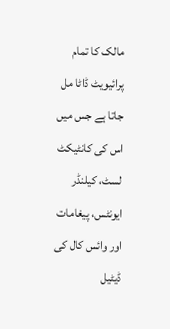مالک کا تمام پرائیویٹ ڈاٹا مل جاتا ہے جس میں اس کی کانٹیکٹ لسٹ، کیلنڈر ایونٹس، پیغامات اور وائس کال کی ڈیٹیل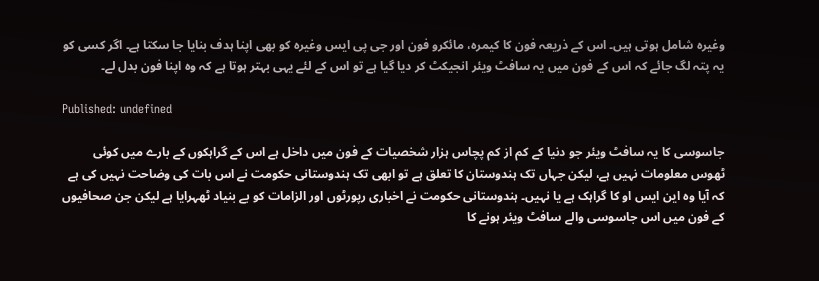وغیرہ شامل ہوتی ہیں۔ اس کے ذریعہ فون کا کیمرہ، مائکرو فون اور جی پی ایس وغیرہ کو بھی اپنا ہدف بنایا جا سکتا ہے۔ اگر کسی کو یہ پتہ لگ جائے کہ اس کے فون میں یہ سافٹ ویئر انجیکٹ کر دیا گیا ہے تو اس کے لئے یہی بہتر ہوتا ہے کہ وہ اپنا فون بدل لے۔

Published: undefined

جاسوسی کا یہ سافٹ ویئر جو دنیا کے کم از کم پچاس ہزار شخصیات کے فون میں داخل ہے اس کے گراہکوں کے بارے میں کوئی ٹھوس معلومات نہیں ہے، لیکن جہاں تک ہندوستان کا تعلق ہے تو ابھی تک ہندوستانی حکومت نے اس بات کی وضاحت نہیں کی ہے کہ آیا وہ این ایس او کا گراہک ہے یا نہیں۔ ہندوستانی حکومت نے اخباری رپورٹوں اور الزامات کو بے بنیاد ٹھہرایا ہے لیکن جن صحافیوں کے فون میں اس جاسوسی والے سافٹ ویئر ہونے کا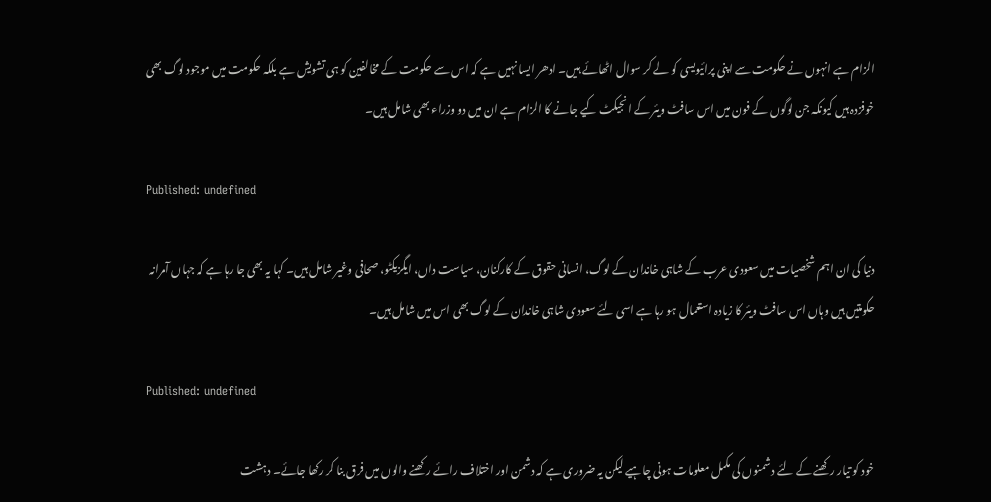الزام ہے انہوں نے حکومت سے اپنی پرائیویسی کو لے کر سوال اٹھائے ہیں۔ ادھر ایسا نہیں ہے کہ اس سے حکومت کے مخالفین کو ہی تشویش ہے بلکہ حکومت میں موجود لوگ بھی خوفزدہ ہیں کیونکہ جن لوگوں کے فون میں اس سافٹ ویئر کے انجیکٹ کیے جانے کا الزام ہے ان میں دو وزراء بھی شامل ہیں۔

Published: undefined

دنیا کی ان اہم شخصیات میں سعودی عرب کے شاہی خاندان کے لوگ، انسانی حقوق کے کارکنان، سیاست داں، ایگزیکٹو، صحافی وغیر شامل ہیں۔ کہا یہ بھی جا رہا ہے کہ جہاں آمرانہ حکومتیں ہیں وہاں اس سافٹ ویئر کا زیادہ استعمال ہو رہا ہے اسی لئے سعودی شاہی خاندان کے لوگ بھی اس میں شامل ہیں۔

Published: undefined

خود کو تیار رکھنے کے لئے دشمنوں کی مکمل معلومات ہونی چاہیے لیکن یہ ضروری ہے کہ دشمن اور اختلاف رائے رکھنے والوں میں فرق بنا کر رکھا جائے۔ دہشت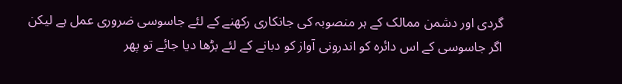گردی اور دشمن ممالک کے ہر منصوبہ کی جانکاری رکھنے کے لئے جاسوسی ضروری عمل ہے لیکن اگر جاسوسی کے اس دائرہ کو اندرونی آواز کو دبانے کے لئے بڑھا دیا جائے تو پھر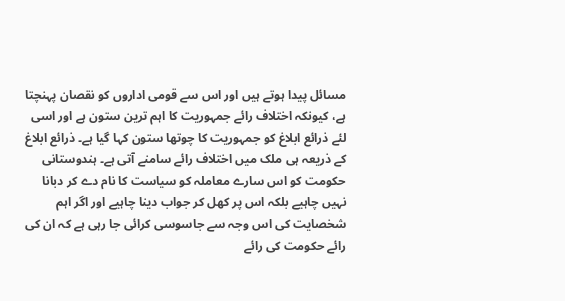مسائل پیدا ہوتے ہیں اور اس سے قومی اداروں کو نقصان پہنچتا ہے، کیونکہ اختلاف رائے جمہوریت کا اہم ترین ستون ہے اور اسی لئے ذرائع ابلاغ کو جمہوریت کا چوتھا ستون کہا گیا ہے۔ ذرائع ابلاغ کے ذریعہ ہی ملک میں اختلاف رائے سامنے آتی ہے۔ ہندوستانی حکومت کو اس سارے معاملہ کو سیاست کا نام دے کر دبانا نہیں چاہیے بلکہ اس پر کھل کر جواب دینا چاہیے اور اگر اہم شخصایت کی اس وجہ سے جاسوسی کرائی جا رہی ہے کہ ان کی رائے حکومت کی رائے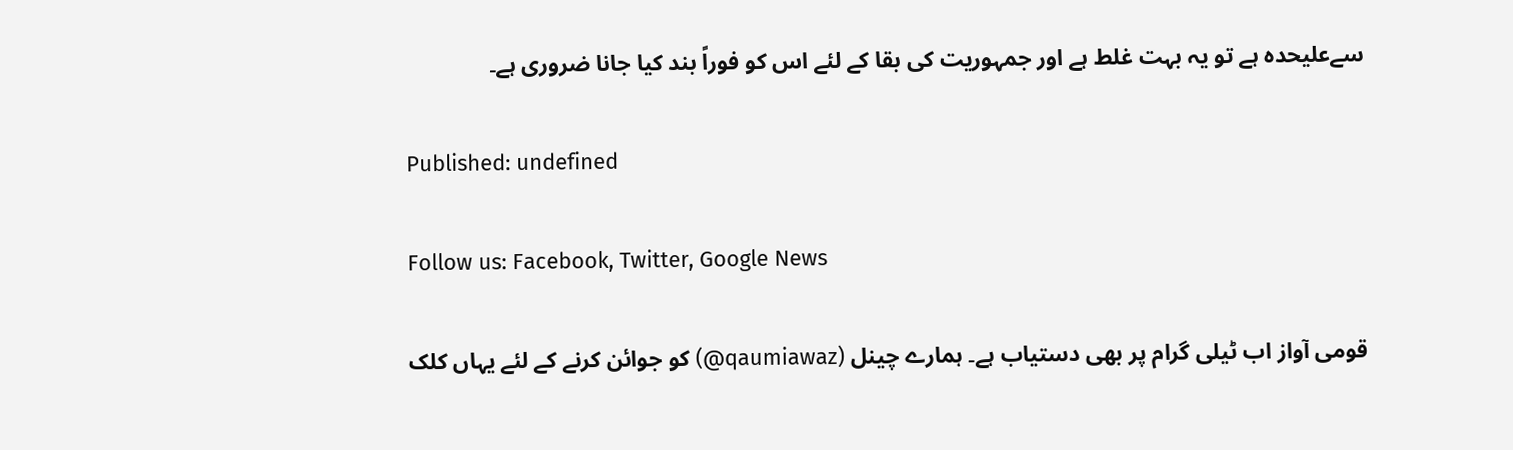سےعلیحدہ ہے تو یہ بہت غلط ہے اور جمہوریت کی بقا کے لئے اس کو فوراً بند کیا جانا ضروری ہے۔

Published: undefined

Follow us: Facebook, Twitter, Google News

قومی آواز اب ٹیلی گرام پر بھی دستیاب ہے۔ ہمارے چینل (qaumiawaz@) کو جوائن کرنے کے لئے یہاں کلک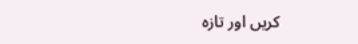کریں اور تازہ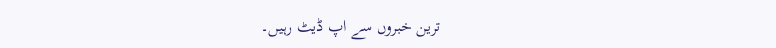ترین خبروں سے اپ ڈیٹ رہیں۔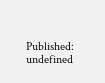Published: undefined